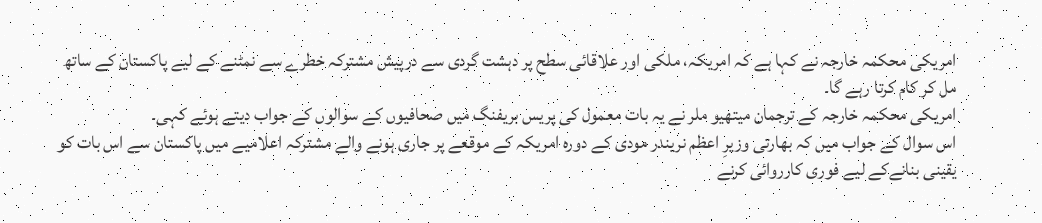امریکی محکمہ خارجہ نے کہا ہے کہ امریکہ، ملکی اور علاقائی سطح پر دہشت گردی سے درپیش مشترکہ خطرے سے نمٹنے کے لیے پاکستان کے ساتھ مل کر کام کرتا رہے گا۔
امریکی محکمہ خارجہ کے ترجمان میتھیو ملر نے یہ بات معمول کی پریس بریفنگ میں صحافیوں کے سوالوں کے جواب دیتے ہوئے کہی۔
اس سوال کے جواب میں کہ بھارتی وزیرِ اعظم نریندر مودی کے دورہ امریکہ کے موقعے پر جاری ہونے والے مشترکہ اعلامیے میں پاکستان سے اس بات کو یقینی بنانےکے لیے فوری کارروائی کرنے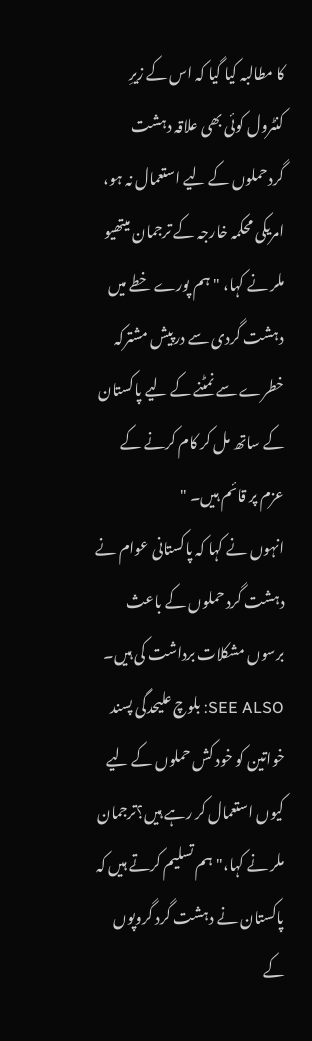کا مطالبہ کیا گیا کہ اس کے زیرِ کنٹرول کوئی بھی علاقہ دہشت گردحملوں کے لیے استعمال نہ ہو،
امریکی محکمہ خارجہ کے ترجمان میتھیو ملر نے کہا، " ہم پورے خطے میں دہشت گردی سے درپیش مشترکہ خطرے سے نمٹنے کے لیے پاکستان کے ساتھ مل کر کام کرنے کے عزم پر قائم ہیں۔ "
انہوں نے کہا کہ پاکستانی عوام نے دہشت گرد حملوں کے باعث برسوں مشکلات برداشت کی ہیں۔
SEE ALSO: بلوچ علیحدگی پسند خواتین کو خود کش حملوں کے لیے کیوں استعمال کر رہے ہیں؟ترجمان ملر نے کہا،"ہم تسلیم کرتے ہیں کہ پاکستان نے دہشت گرد گروپوں کے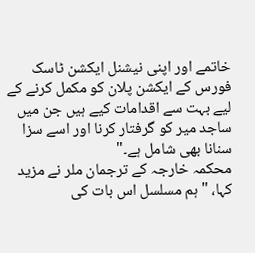خاتمے اور اپنی نیشنل ایکشن ٹاسک فورس کے ایکشن پلان کو مکمل کرنے کے لیے بہت سے اقدامات کیے ہیں جن میں ساجد میر کو گرفتار کرنا اور اسے سزا سنانا بھی شامل ہے۔"
محکمہ خارجہ کے ترجمان ملر نے مزید کہا، " ہم مسلسل اس بات کی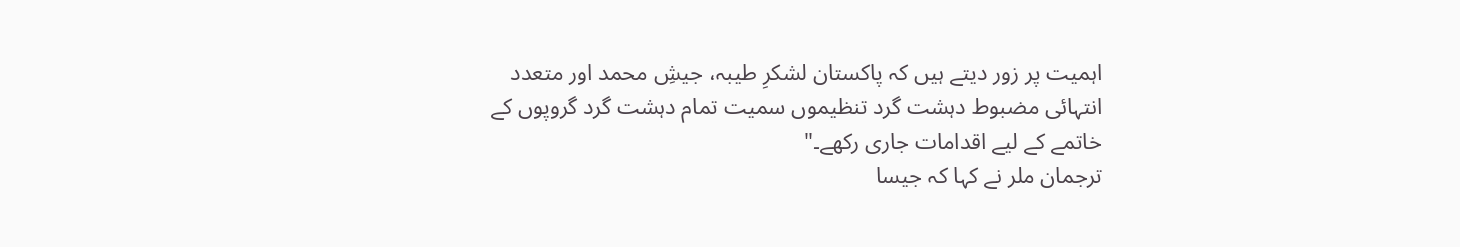اہمیت پر زور دیتے ہیں کہ پاکستان لشکرِ طیبہ، جیشِ محمد اور متعدد انتہائی مضبوط دہشت گرد تنظیموں سمیت تمام دہشت گرد گروپوں کے خاتمے کے لیے اقدامات جاری رکھے۔"
ترجمان ملر نے کہا کہ جیسا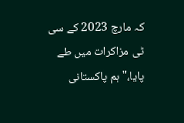کہ مارچ 2023 کے سی ٹی مزاکرات میں طے پایا،" ہم پاکستانی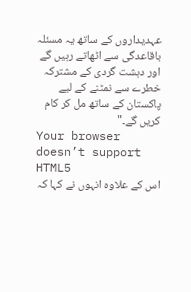عہدیداروں کے ساتھ یہ مسئلہ باقاعدگی سے اٹھاتے رہیں گے اور دہشت گردی کے مشترکہ خطرے سے نمٹنے کے لیے پاکستان کے ساتھ مل کر کام کریں گے۔"
Your browser doesn’t support HTML5
اس کے علاوہ انہوں نے کہا کہ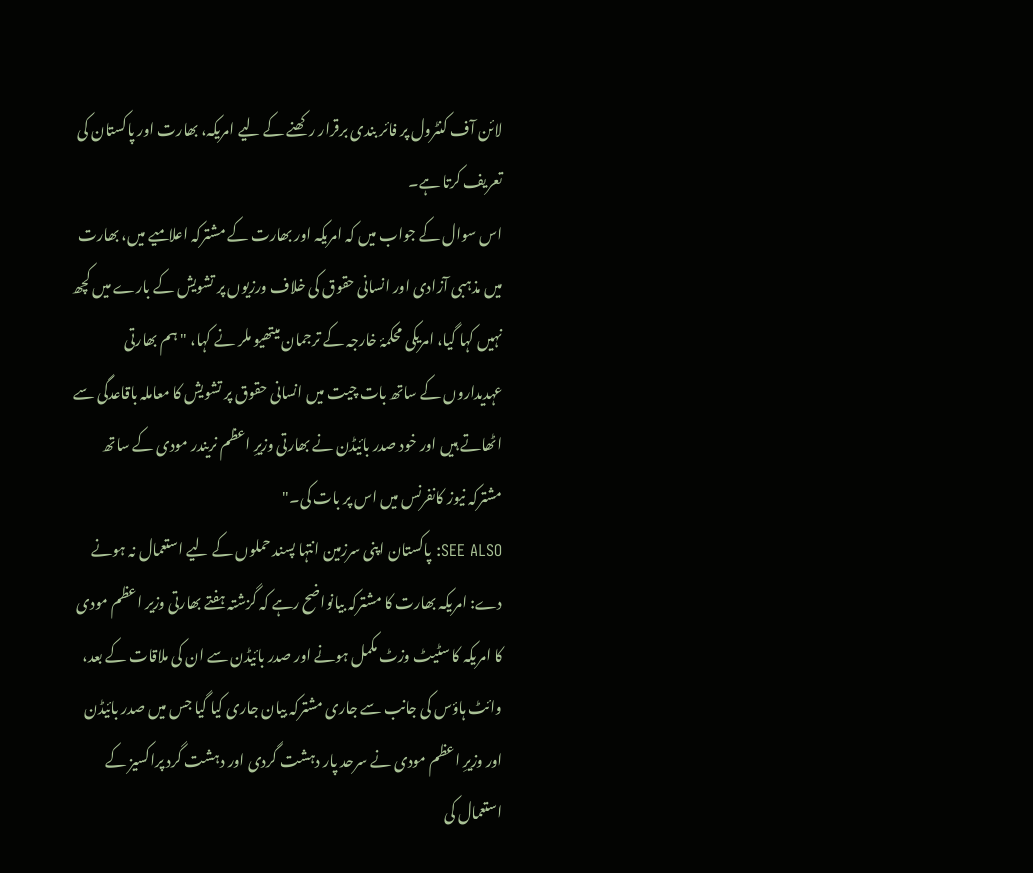لائن آف کنٹرول پر فائر بندی برقرار رکھنے کے لیے امریکہ، بھارت اور پاکستان کی تعریف کرتا ہے۔
اس سوال کے جواب میں کہ امریکہ اور بھارت کے مشترکہ اعلامیے میں، بھارت میں مذہبی آزادی اور انسانی حقوق کی خلاف ورزیوں پر تشویش کے بارے میں کچھ نہیں کہا گیا، امریکی محکمۂ خارجہ کے ترجمان میتھیو ملر نے کہا، " ہم بھارتی عہدیداروں کے ساتھ بات چیت میں انسانی حقوق پر تشویش کا معاملہ باقاعدگی سے اٹھاتے ہیں اور خود صدر بائیڈن نے بھارتی وزیرِ اعظم نریندر مودی کے ساتھ مشترکہ نیوز کانفرنس میں اس پر بات کی۔"
SEE ALSO: پاکستان اپنی سرزمین انتہا پسند حملوں کے لیے استعمال نہ ہونے دے: امریکہ بھارت کا مشترکہ بیانواضح رہے کہ گزشتہ ہفتے بھارتی وزیر اعظم مودی کا امریکہ کا سٹیٹ وزٹ مکمل ہونے اور صدر بائیڈن سے ان کی ملاقات کے بعد، وائٹ ہاؤس کی جانب سے جاری مشترکہ بیان جاری کیا گیا جس میں صدر بائیڈن اور وزیرِ اعظم مودی نے سرحد پار دہشت گردی اور دہشت گرد پراکسیز کے استعمال کی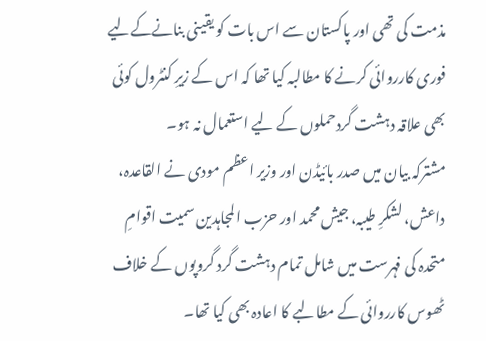مذمت کی تھی اور پاکستان سے اس بات کو یقینی بنانےکےلیے فوری کارروائی کرنے کا مطالبہ کیا تھا کہ اس کے زیرِ کنٹرول کوئی بھی علاقہ دہشت گردحملوں کے لیے استعمال نہ ہو۔
مشترکہ بیان میں صدر بائیڈن اور وزیر اعظم مودی نے القاعدہ، داعش، لشکرِ طیبہ، جیش محمد اور حزب المجاہدین سمیت اقوامِ متحدہ کی فہرست میں شامل تمام دہشت گرد گروپوں کے خلاف ٹھوس کارروائی کے مطالبے کا اعادہ بھی کیا تھا۔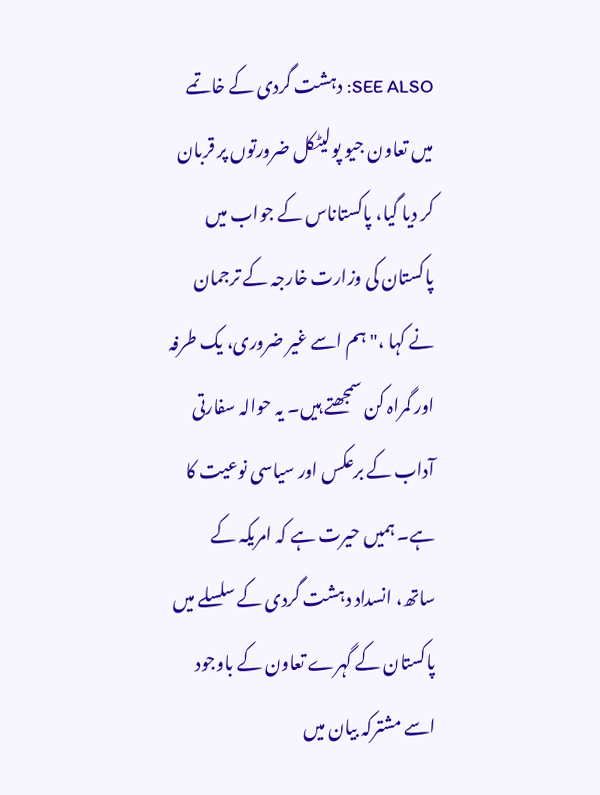SEE ALSO: دہشت گردی کے خاتمے میں تعاون جیو پولیٹکل ضرورتوں پر قربان کر دیا گیا، پاکستاناس کے جواب میں پاکستان کی وزارت خارجہ کے ترجمان نے کہا ،"ہم اسے غیر ضروری، یک طرفہ اور گمراہ کن سمجھتے ہیں۔ یہ حوالہ سفارتی آداب کے برعکس اور سیاسی نوعیت کا ہے۔ ہمیں حیرت ہے کہ امریکہ کے ساتھ، انسداد دہشت گردی کے سلسلے میں پاکستان کے گہرے تعاون کے باوجود اسے مشترکہ بیان میں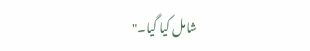شامل کیا گیا۔"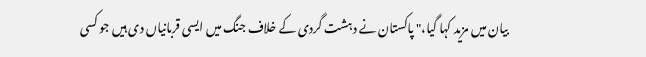بیان میں مزید کہا گیا،" پاکستان نے دہشت گردی کے خلاف جنگ میں ایسی قربانیاں دی ہیں جو کسی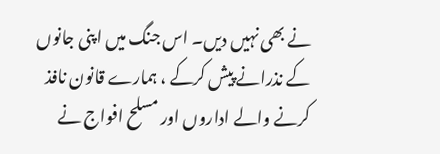نے بھی نہیں دیں۔ اس جنگ میں اپنی جانوں کے نذرانے پیش کرکے ، ہمارے قانون نافذ کرنے والے اداروں اور مسلح افواج نے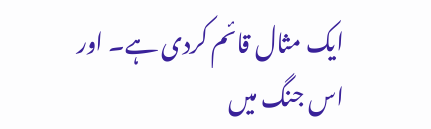ایک مثال قائم کردی ہے۔ اور اس جنگ میں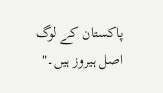پاکستان کے لوگ اصل ہیروز ہیں۔"